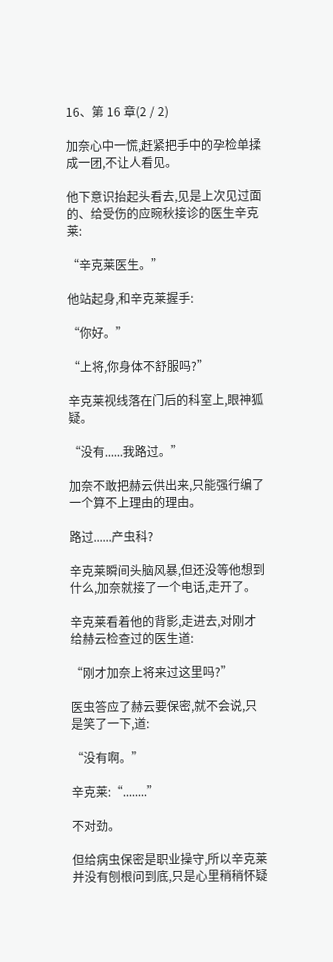16、第 16 章(2 / 2)

加奈心中一慌,赶紧把手中的孕检单揉成一团,不让人看见。

他下意识抬起头看去,见是上次见过面的、给受伤的应晼秋接诊的医生辛克莱:

“辛克莱医生。”

他站起身,和辛克莱握手:

“你好。”

“上将,你身体不舒服吗?”

辛克莱视线落在门后的科室上,眼神狐疑。

“没有......我路过。”

加奈不敢把赫云供出来,只能强行编了一个算不上理由的理由。

路过......产虫科?

辛克莱瞬间头脑风暴,但还没等他想到什么,加奈就接了一个电话,走开了。

辛克莱看着他的背影,走进去,对刚才给赫云检查过的医生道:

“刚才加奈上将来过这里吗?”

医虫答应了赫云要保密,就不会说,只是笑了一下,道:

“没有啊。”

辛克莱:“........”

不对劲。

但给病虫保密是职业操守,所以辛克莱并没有刨根问到底,只是心里稍稍怀疑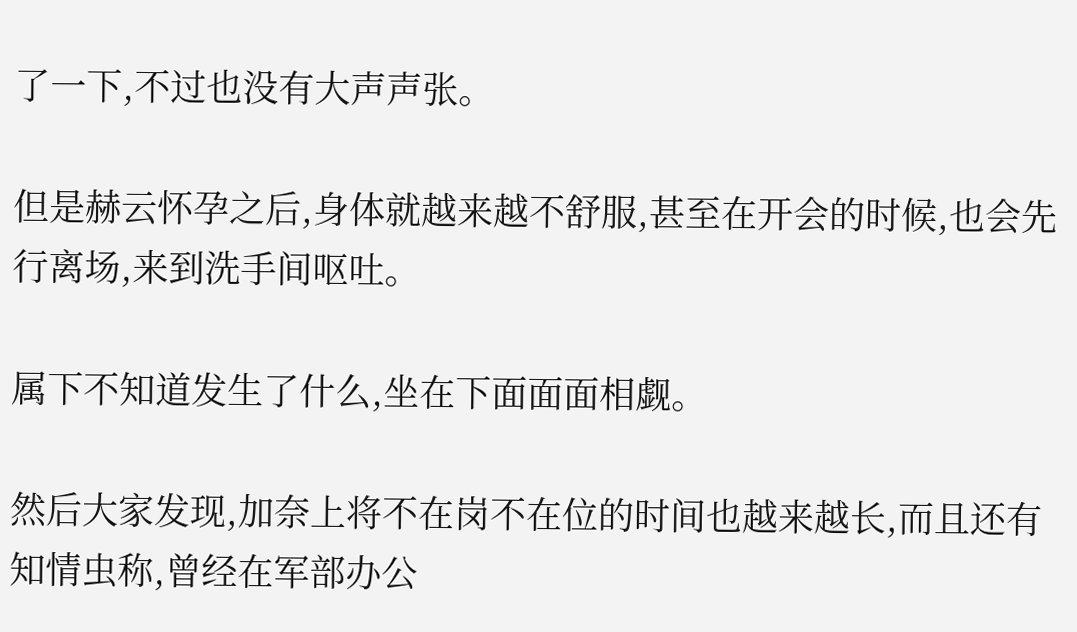了一下,不过也没有大声声张。

但是赫云怀孕之后,身体就越来越不舒服,甚至在开会的时候,也会先行离场,来到洗手间呕吐。

属下不知道发生了什么,坐在下面面面相觑。

然后大家发现,加奈上将不在岗不在位的时间也越来越长,而且还有知情虫称,曾经在军部办公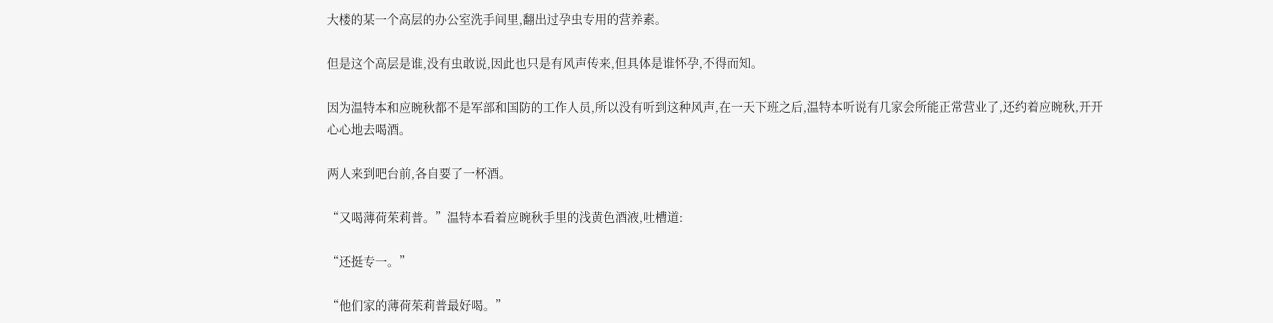大楼的某一个高层的办公室洗手间里,翻出过孕虫专用的营养素。

但是这个高层是谁,没有虫敢说,因此也只是有风声传来,但具体是谁怀孕,不得而知。

因为温特本和应晼秋都不是军部和国防的工作人员,所以没有听到这种风声,在一天下班之后,温特本听说有几家会所能正常营业了,还约着应晼秋,开开心心地去喝酒。

两人来到吧台前,各自要了一杯酒。

“又喝薄荷茱莉普。”温特本看着应晼秋手里的浅黄色酒液,吐槽道:

“还挺专一。”

“他们家的薄荷茱莉普最好喝。”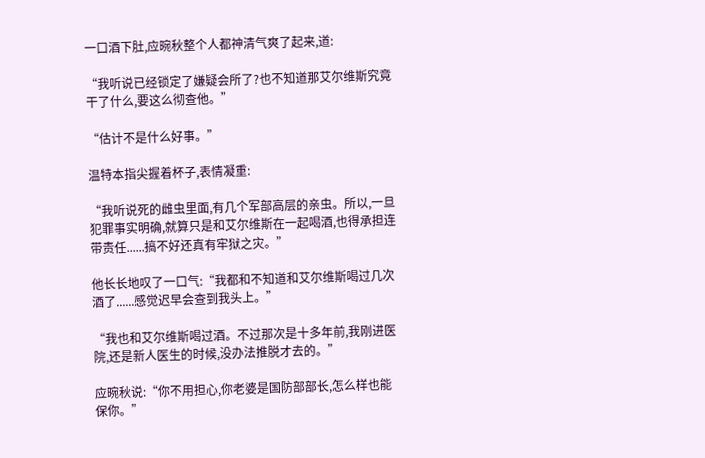一口酒下肚,应晼秋整个人都神清气爽了起来,道:

“我听说已经锁定了嫌疑会所了?也不知道那艾尔维斯究竟干了什么,要这么彻查他。”

“估计不是什么好事。”

温特本指尖握着杯子,表情凝重:

“我听说死的雌虫里面,有几个军部高层的亲虫。所以,一旦犯罪事实明确,就算只是和艾尔维斯在一起喝酒,也得承担连带责任......搞不好还真有牢狱之灾。”

他长长地叹了一口气:“我都和不知道和艾尔维斯喝过几次酒了......感觉迟早会查到我头上。”

“我也和艾尔维斯喝过酒。不过那次是十多年前,我刚进医院,还是新人医生的时候,没办法推脱才去的。”

应晼秋说:“你不用担心,你老婆是国防部部长,怎么样也能保你。”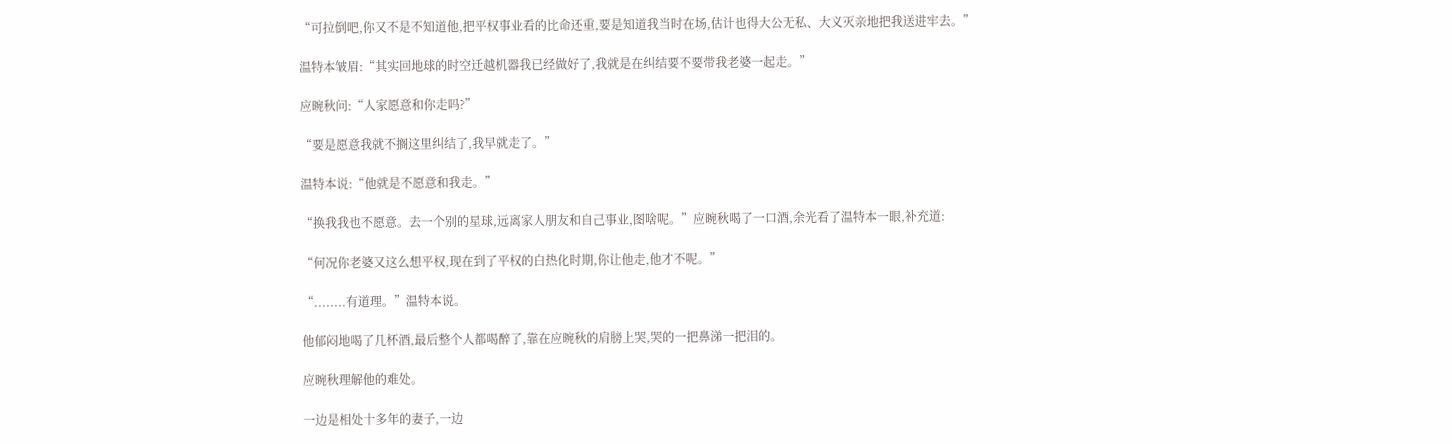“可拉倒吧,你又不是不知道他,把平权事业看的比命还重,要是知道我当时在场,估计也得大公无私、大义灭亲地把我送进牢去。”

温特本皱眉:“其实回地球的时空迁越机器我已经做好了,我就是在纠结要不要带我老婆一起走。”

应晼秋问:“人家愿意和你走吗?”

“要是愿意我就不搁这里纠结了,我早就走了。”

温特本说:“他就是不愿意和我走。”

“换我我也不愿意。去一个别的星球,远离家人朋友和自己事业,图啥呢。”应晼秋喝了一口酒,余光看了温特本一眼,补充道:

“何况你老婆又这么想平权,现在到了平权的白热化时期,你让他走,他才不呢。”

“........有道理。”温特本说。

他郁闷地喝了几杯酒,最后整个人都喝醉了,靠在应晼秋的肩膀上哭,哭的一把鼻涕一把泪的。

应晼秋理解他的难处。

一边是相处十多年的妻子,一边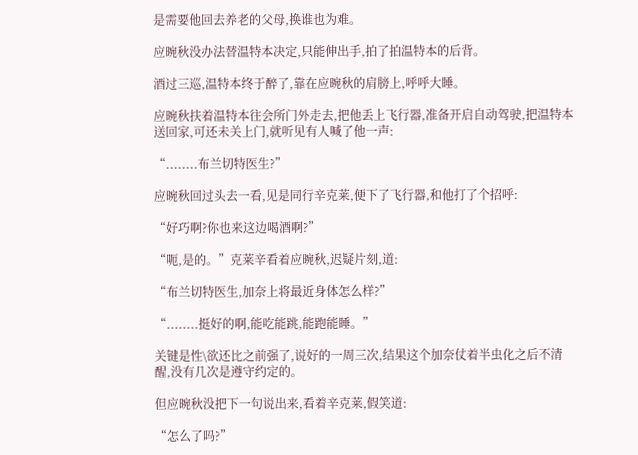是需要他回去养老的父母,换谁也为难。

应晼秋没办法替温特本决定,只能伸出手,拍了拍温特本的后背。

酒过三巡,温特本终于醉了,靠在应晼秋的肩膀上,呼呼大睡。

应晼秋扶着温特本往会所门外走去,把他丢上飞行器,准备开启自动驾驶,把温特本送回家,可还未关上门,就听见有人喊了他一声:

“........布兰切特医生?”

应晼秋回过头去一看,见是同行辛克莱,便下了飞行器,和他打了个招呼:

“好巧啊?你也来这边喝酒啊?”

“呃,是的。”克莱辛看着应晼秋,迟疑片刻,道:

“布兰切特医生,加奈上将最近身体怎么样?”

“........挺好的啊,能吃能跳,能跑能睡。”

关键是性\欲还比之前强了,说好的一周三次,结果这个加奈仗着半虫化之后不清醒,没有几次是遵守约定的。

但应晼秋没把下一句说出来,看着辛克莱,假笑道:

“怎么了吗?”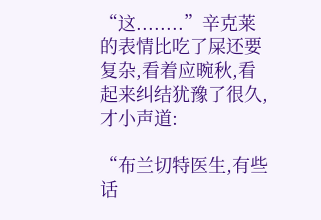“这........”辛克莱的表情比吃了屎还要复杂,看着应晼秋,看起来纠结犹豫了很久,才小声道:

“布兰切特医生,有些话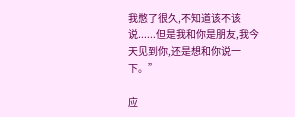我憋了很久,不知道该不该说......但是我和你是朋友,我今天见到你,还是想和你说一下。”

应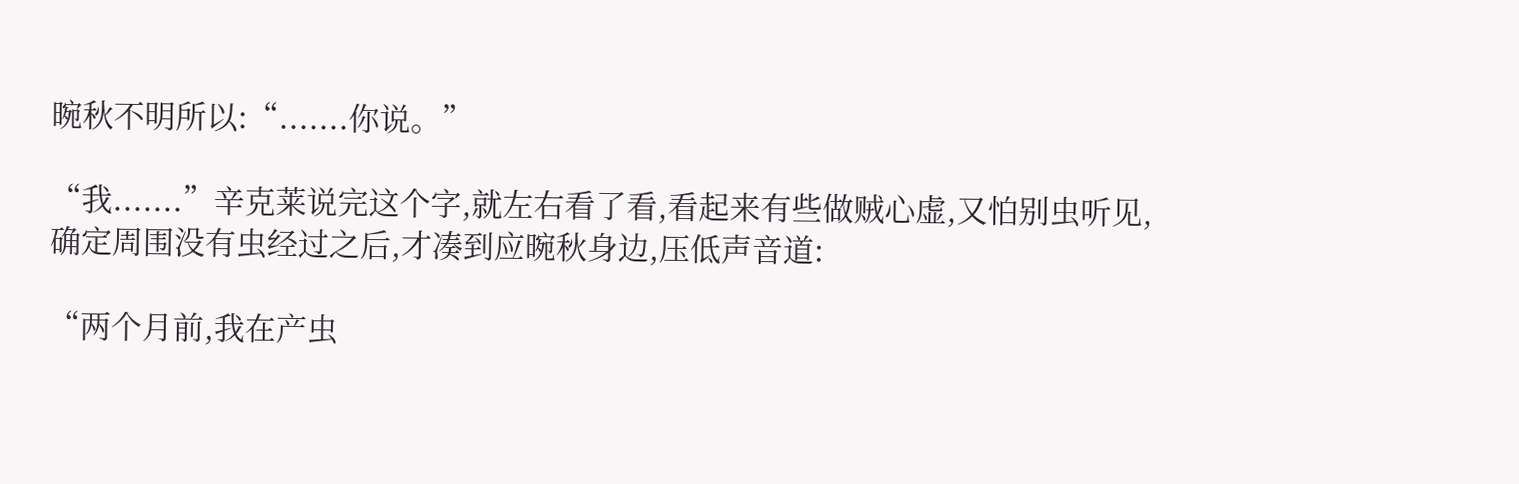晼秋不明所以:“.......你说。”

“我.......”辛克莱说完这个字,就左右看了看,看起来有些做贼心虚,又怕别虫听见,确定周围没有虫经过之后,才凑到应晼秋身边,压低声音道:

“两个月前,我在产虫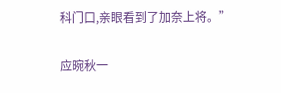科门口,亲眼看到了加奈上将。”

应晼秋一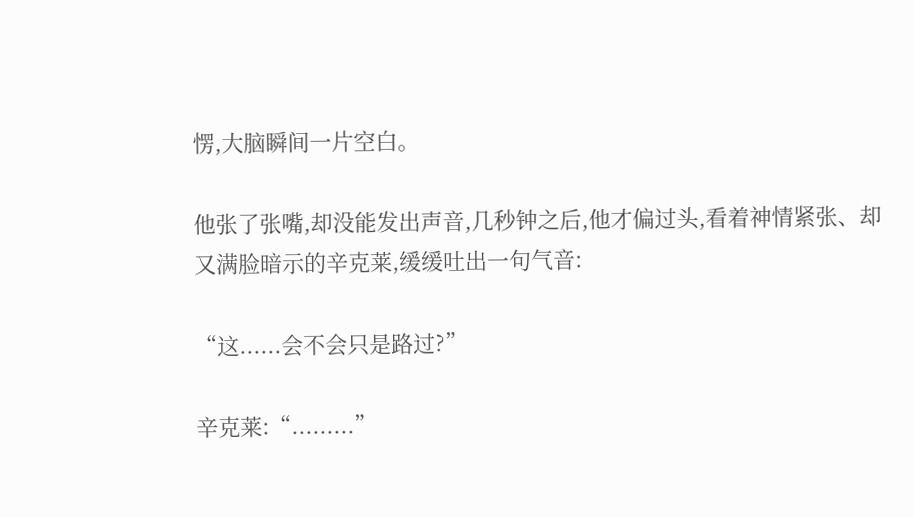愣,大脑瞬间一片空白。

他张了张嘴,却没能发出声音,几秒钟之后,他才偏过头,看着神情紧张、却又满脸暗示的辛克莱,缓缓吐出一句气音:

“这......会不会只是路过?”

辛克莱:“.........”